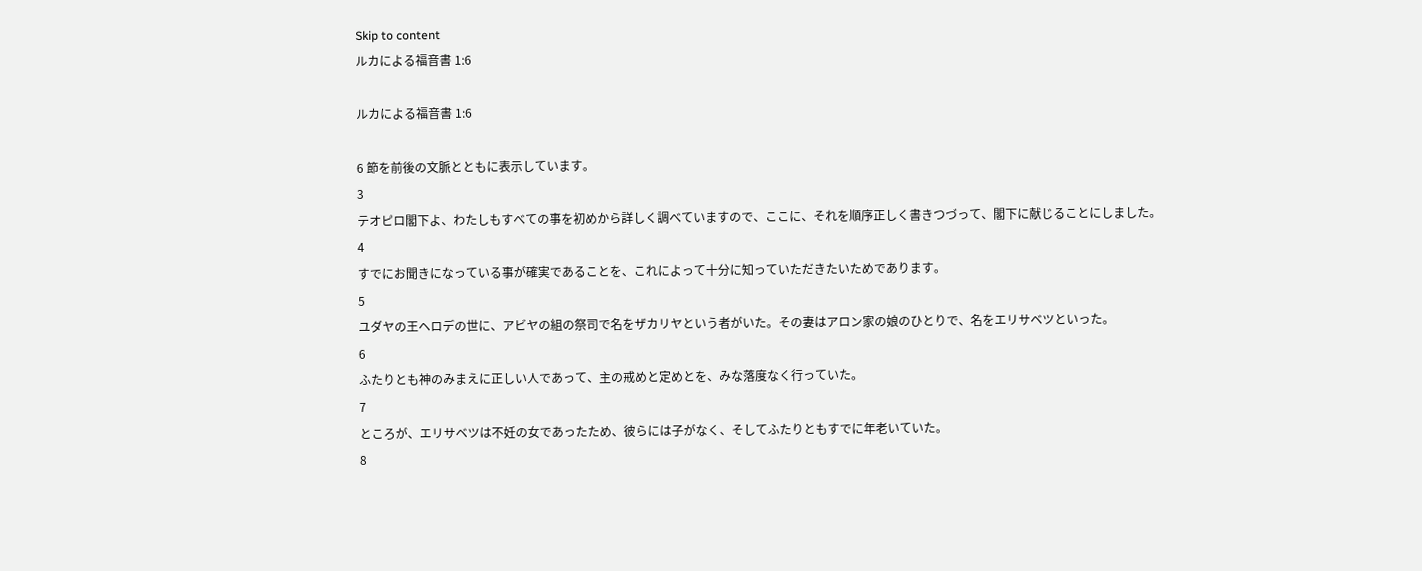Skip to content
ルカによる福音書 1:6

ルカによる福音書 1:6

6 節を前後の文脈とともに表示しています。
3
テオピロ閣下よ、わたしもすべての事を初めから詳しく調べていますので、ここに、それを順序正しく書きつづって、閣下に献じることにしました。
4
すでにお聞きになっている事が確実であることを、これによって十分に知っていただきたいためであります。
5
ユダヤの王ヘロデの世に、アビヤの組の祭司で名をザカリヤという者がいた。その妻はアロン家の娘のひとりで、名をエリサベツといった。
6
ふたりとも神のみまえに正しい人であって、主の戒めと定めとを、みな落度なく行っていた。
7
ところが、エリサベツは不妊の女であったため、彼らには子がなく、そしてふたりともすでに年老いていた。
8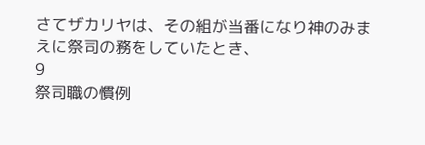さてザカリヤは、その組が当番になり神のみまえに祭司の務をしていたとき、
9
祭司職の慣例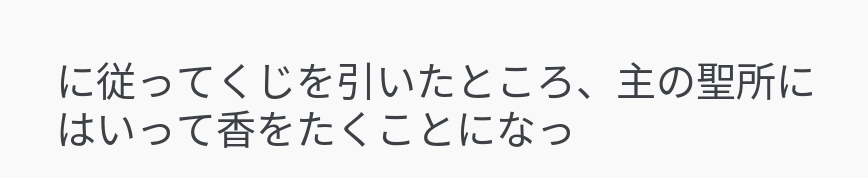に従ってくじを引いたところ、主の聖所にはいって香をたくことになっ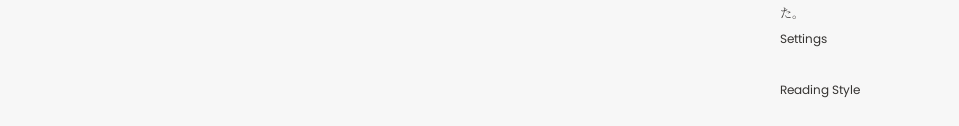た。
Settings

Reading Style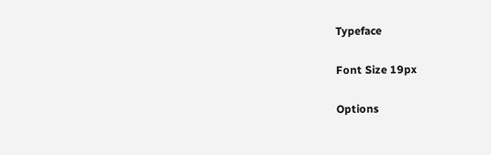Typeface

Font Size 19px

Options